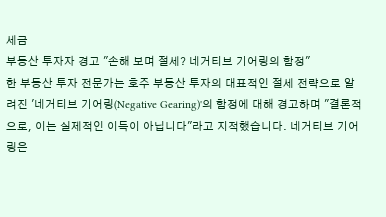세금
부동산 투자자 경고 "손해 보며 절세? 네거티브 기어링의 함정"
한 부동산 투자 전문가는 호주 부동산 투자의 대표적인 절세 전략으로 알려진 '네거티브 기어링(Negative Gearing)'의 함정에 대해 경고하며 "결론적으로, 이는 실제적인 이득이 아닙니다"라고 지적했습니다. 네거티브 기어링은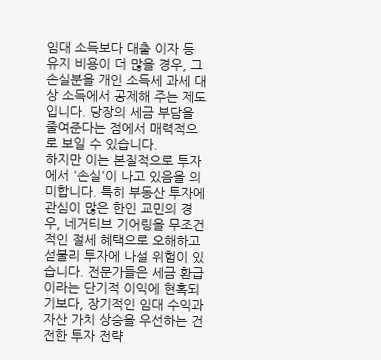임대 소득보다 대출 이자 등 유지 비용이 더 많을 경우, 그 손실분을 개인 소득세 과세 대상 소득에서 공제해 주는 제도입니다. 당장의 세금 부담을 줄여준다는 점에서 매력적으로 보일 수 있습니다.
하지만 이는 본질적으로 투자에서 '손실'이 나고 있음을 의미합니다. 특히 부동산 투자에 관심이 많은 한인 교민의 경우, 네거티브 기어링을 무조건적인 절세 혜택으로 오해하고 섣불리 투자에 나설 위험이 있습니다. 전문가들은 세금 환급이라는 단기적 이익에 현혹되기보다, 장기적인 임대 수익과 자산 가치 상승을 우선하는 건전한 투자 전략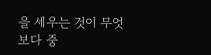을 세우는 것이 무엇보다 중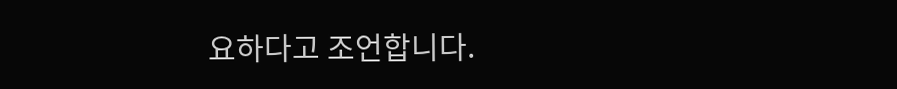요하다고 조언합니다.